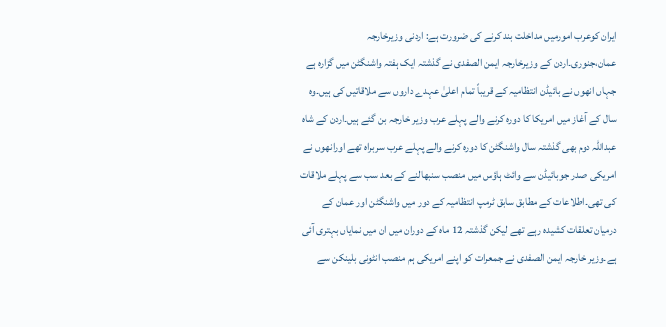ایران کوعرب امورمیں مداخلت بند کرنے کی ضرورت ہے: اردنی وزیرخارجہ
عمان،جنوری۔اردن کے وزیرخارجہ ایمن الصفدی نے گذشتہ ایک ہفتہ واشنگٹن میں گزارہ ہے جہاں انھوں نے بائیڈن انتظامیہ کے قریباً تمام اعلیٰ عہدے داروں سے ملاقاتیں کی ہیں۔وہ سال کے آغاز میں امریکا کا دورہ کرنے والے پہلے عرب وزیر خارجہ بن گئے ہیں۔اردن کے شاہ عبداللہ دوم بھی گذشتہ سال واشنگٹن کا دورہ کرنے والے پہلے عرب سربراہ تھے اورانھوں نے امریکی صدر جوبائیڈن سے وائٹ ہاؤس میں منصب سنبھالنے کے بعد سب سے پہلے ملاقات کی تھی۔اطلاعات کے مطابق سابق ٹرمپ انتظامیہ کے دور میں واشنگٹن اور عمان کے درمیان تعلقات کشیدہ رہے تھے لیکن گذشتہ 12 ماہ کے دوران میں ان میں نمایاں بہتری آئی ہے۔وزیر خارجہ ایمن الصفدی نے جمعرات کو اپنے امریکی ہم منصب انٹونی بلینکن سے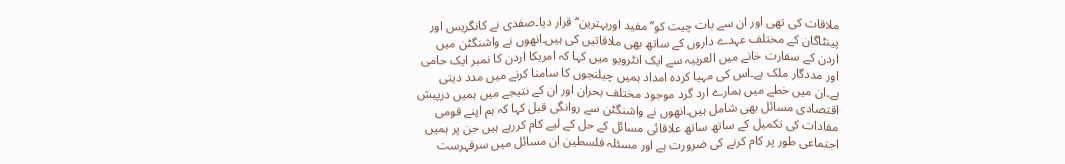ملاقات کی تھی اور ان سے بات چیت کو’’مفید اوربہترین‘‘قرار دیا۔صفدی نے کانگریس اور پینٹاگان کے مختلف عہدے داروں کے ساتھ بھی ملاقاتیں کی ہیں۔انھوں نے واشنگٹن میں اردن کے سفارت خانے میں العربیہ سے ایک انٹرویو میں کہا کہ امریکا اردن کا نمبر ایک حامی اور مددگار ملک ہے۔اس کی مہیا کردہ امداد ہمیں چیلنجوں کا سامنا کرنے میں مدد دیتی ہے۔ان میں خطے میں ہمارے ارد گرد موجود مختلف بحران اور ان کے نتیجے میں ہمیں درپیش اقتصادی مسائل بھی شامل ہیں۔انھوں نے واشنگٹن سے روانگی قبل کہا کہ ہم اپنے قومی مفادات کی تکمیل کے ساتھ ساتھ علاقائی مسائل کے حل کے لیے کام کررہے ہیں جن پر ہمیں اجتماعی طور پر کام کرنے کی ضرورت ہے اور مسئلہ فلسطین ان مسائل میں سرفہرست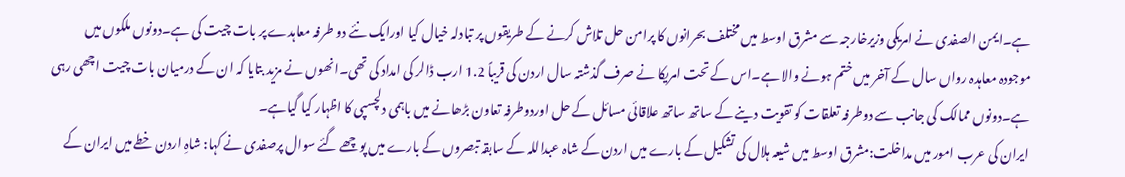ہے۔ایمن الصفدی نے امریکی وزیرخارجہ سے مشرق اوسط میں مختلف بحرانوں کا پرامن حل تلاش کرنے کے طریقوں پر تبادلہ خیال کیا اورایک نئے دو طرفہ معاہدے پر بات چیت کی ہے۔دونوں ملکوں میں موجودہ معاہدہ رواں سال کے آخر میں ختم ہونے والا ہے۔اس کے تحت امریکا نے صرف گذشتہ سال اردن کی قریباً 1.2 ارب ڈالر کی امداد کی تھی۔انھوں نے مزید بتایا کہ ان کے درمیان بات چیت اچھی رہی ہے۔دونوں ممالک کی جانب سے دوطرفہ تعلقات کو تقویت دینے کے ساتھ ساتھ علاقائی مسائل کے حل اوردوطرفہ تعاون بڑھانے میں باہمی دلچسپی کا اظہار کیا گیاہے۔
ایران کی عرب امور میں مداخلت:مشرق اوسط میں شیعہ ہلال کی تشکیل کے بارے میں اردن کے شاہ عبداللہ کے سابقہ تبصروں کے بارے میں پوچھے گئے سوال پرصفدی نے کہا: شاہِ اردن خطے میں ایران کے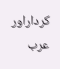کرداراور عرب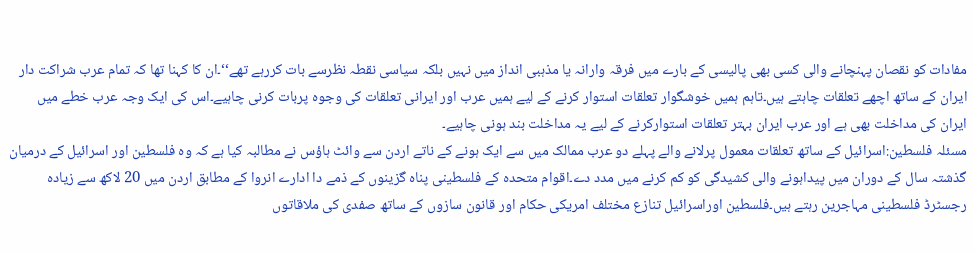مفادات کو نقصان پہنچانے والی کسی بھی پالیسی کے بارے میں فرقہ وارانہ یا مذہبی انداز میں نہیں بلکہ سیاسی نقطہ نظرسے بات کررہے تھے‘‘۔ان کا کہنا تھا کہ تمام عرب شراکت دار ایران کے ساتھ اچھے تعلقات چاہتے ہیں۔تاہم ہمیں خوشگوار تعلقات استوار کرنے کے لیے ہمیں عرب اور ایرانی تعلقات کی وجوہ پربات کرنی چاہیے۔اس کی ایک وجہ عرب خطے میں ایران کی مداخلت بھی ہے اور عرب ایران بہتر تعلقات استوارکرنے کے لیے یہ مداخلت بند ہونی چاہیے۔
مسئلہ فلسطین:اسرائیل کے ساتھ تعلقات معمول پرلانے والے پہلے دو عرب ممالک میں سے ایک ہونے کے ناتے اردن سے وائٹ ہاؤس نے مطالبہ کیا ہے کہ وہ فلسطین اور اسرائیل کے درمیان گذشتہ سال کے دوران میں پیداہونے والی کشیدگی کو کم کرنے میں مدد دے۔اقوام متحدہ کے فلسطینی پناہ گزینوں کے ذمے دا ادارے انروا کے مطابق اردن میں 20 لاکھ سے زیادہ رجسٹرڈ فلسطینی مہاجرین رہتے ہیں۔فلسطین اوراسرائیل تنازع مختلف امریکی حکام اور قانون سازوں کے ساتھ صفدی کی ملاقاتوں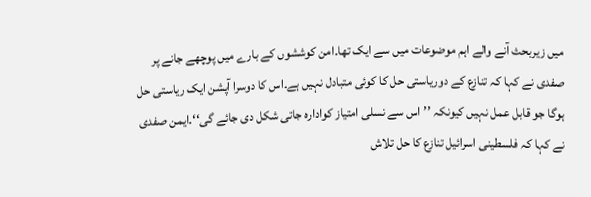میں زیربحث آنے والے اہم موضوعات میں سے ایک تھا۔امن کوششوں کے بارے میں پوچھے جانے پر صفدی نے کہا کہ تنازع کے دوریاستی حل کا کوئی متبادل نہیں ہے۔اس کا دوسرا آپشن ایک ریاستی حل ہوگا جو قابل عمل نہیں کیونکہ ’’اس سے نسلی امتیاز کوادارہ جاتی شکل دی جائے گی‘‘۔ایمن صفدی نے کہا کہ فلسطینی اسرائیل تنازع کا حل تلاش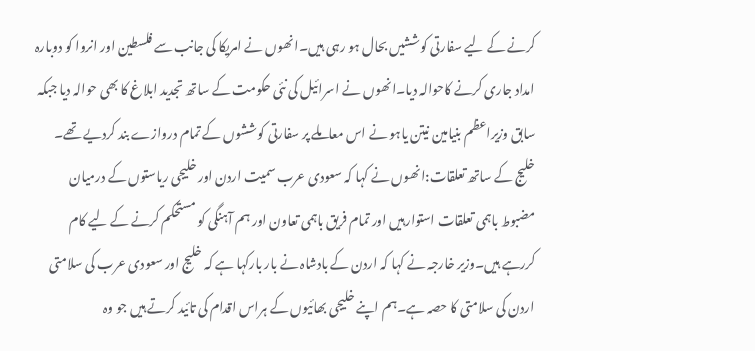کرنے کے لیے سفارتی کوششیں بحال ہو رہی ہیں۔انھوں نے امریکا کی جانب سے فلسطین اور انروا کو دوبارہ امداد جاری کرنے کاحوالہ دیا۔انھوں نے اسرائیل کی نئی حکومت کے ساتھ تجدید ابلاغ کا بھی حوالہ دیا جبکہ سابق وزیراعظم بنیامین نیتن یاہو نے اس معاملے پر سفارتی کوششوں کے تمام دروازے بند کردیے تھے۔
خلیج کے ساتھ تعلقات:انھوں نے کہا کہ سعودی عرب سمیت اردن اور خلیجی ریاستوں کے درمیان مضبوط باہمی تعلقات استوارہیں اور تمام فریق باہمی تعاون اور ہم آہنگی کو مستحکم کرنے کے لیے کام کررہے ہیں۔وزیر خارجہ نے کہا کہ اردن کے بادشاہ نے بار بارکہا ہے کہ خلیج اور سعودی عرب کی سلامتی اردن کی سلامتی کا حصہ ہے۔ہم اپنے خلیجی بھائیوں کے ہراس اقدام کی تائید کرتے ہیں جو وہ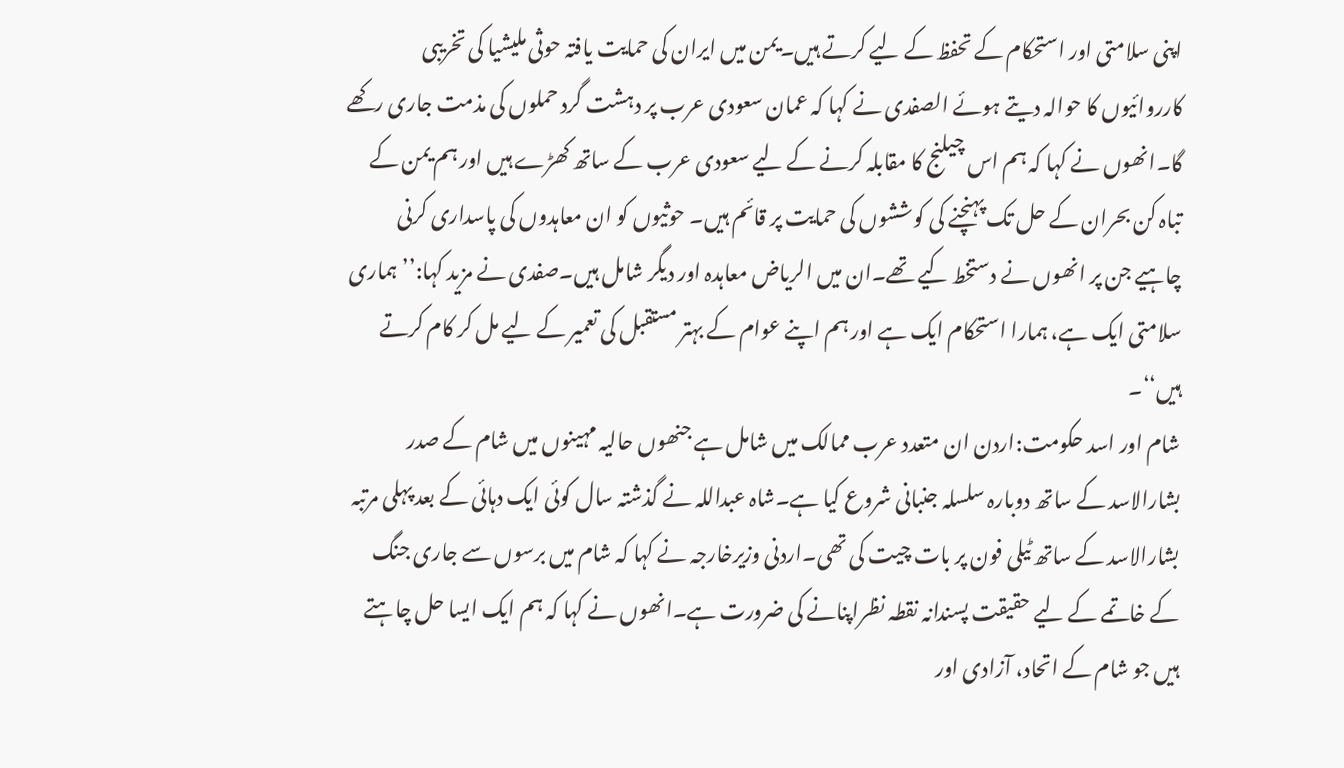اپنی سلامتی اور استحکام کے تحفظ کے لیے کرتے ہیں۔یمن میں ایران کی حمایت یافتہ حوثی ملیشیا کی تخریبی کارروائیوں کا حوالہ دیتے ہوئے الصفدی نے کہا کہ عمان سعودی عرب پر دہشت گرد حملوں کی مذمت جاری رکھے گا۔انھوں نے کہا کہ ہم اس چیلنج کا مقابلہ کرنے کے لیے سعودی عرب کے ساتھ کھڑے ہیں اور ہم یمن کے تباہ کن بحران کے حل تک پہنچنے کی کوششوں کی حمایت پر قائم ہیں۔ حوثیوں کو ان معاہدوں کی پاسداری کرنی چاہیے جن پر انھوں نے دستخط کیے تھے۔ان میں الریاض معاہدہ اور دیگر شامل ہیں۔صفدی نے مزید کہا:’’ہماری سلامتی ایک ہے، ہمارا استحکام ایک ہے اور ہم اپنے عوام کے بہتر مستقبل کی تعمیر کے لیے مل کر کام کرتے ہیں‘‘۔
شام اور اسد حکومت:اردن ان متعدد عرب ممالک میں شامل ہے جنھوں حالیہ مہینوں میں شام کے صدر بشارالاسد کے ساتھ دوبارہ سلسلہ جنبانی شروع کیا ہے۔شاہ عبداللہ نے گذشتہ سال کوئی ایک دہائی کے بعد پہلی مرتبہ بشارالاسد کے ساتھ ٹیلی فون پر بات چیت کی تھی۔اردنی وزیرخارجہ نے کہا کہ شام میں برسوں سے جاری جنگ کے خاتمے کے لیے حقیقت پسندانہ نقطہ نظراپنانے کی ضرورت ہے۔انھوں نے کہا کہ ہم ایک ایسا حل چاہتے ہیں جو شام کے اتحاد، آزادی اور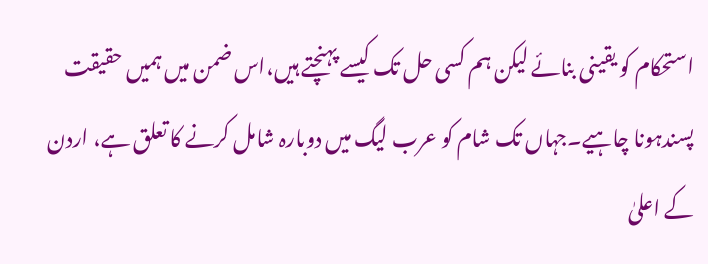استحکام کو یقینی بنائے لیکن ہم کسی حل تک کیسے پہنچتے ہیں،اس ضمن میں ہمیں حقیقت پسندہونا چاہیے۔جہاں تک شام کو عرب لیگ میں دوبارہ شامل کرنے کا تعلق ہے، اردن کے اعلیٰ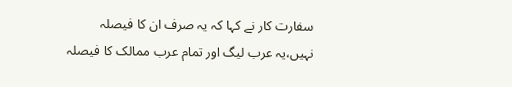سفارت کار نے کہا کہ یہ صرف ان کا فیصلہ نہیں،یہ عرب لیگ اور تمام عرب ممالک کا فیصلہ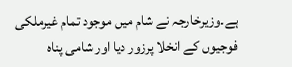ہے۔وزیرخارجہ نے شام میں موجود تمام غیرملکی فوجیوں کے انخلا پرزور دیا اور شامی پناہ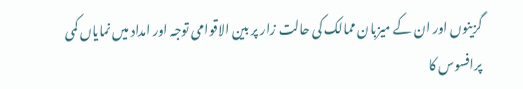گزینوں اور ان کے میزبان ممالک کی حالت زار پر بین الاقوامی توجہ اور امداد میں نمایاں کمی پرافسوس کا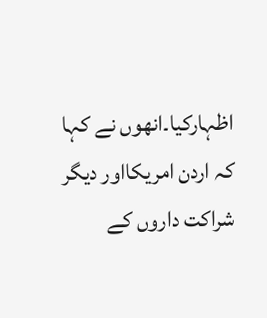اظہارکیا۔انھوں نے کہا کہ اردن امریکااور دیگر شراکت داروں کے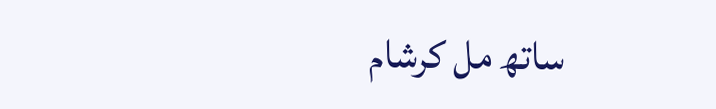ساتھ مل کرشام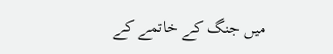میں جنگ کے خاتمے کے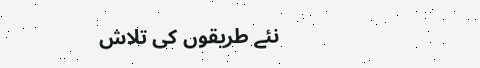نئے طریقوں کی تلاش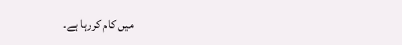میں کام کررہا ہے۔